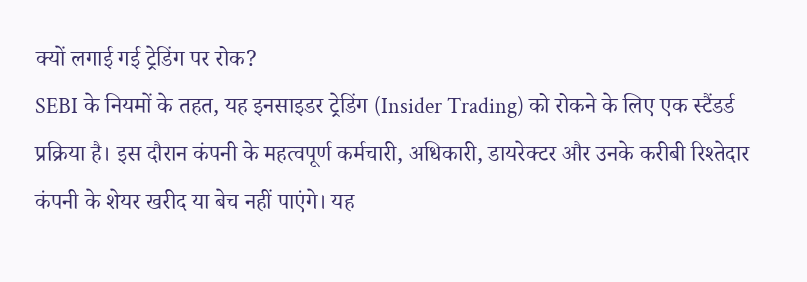क्यों लगाई गई ट्रेडिंग पर रोक?
SEBI के नियमों के तहत, यह इनसाइडर ट्रेडिंग (Insider Trading) को रोकने के लिए एक स्टैंडर्ड प्रक्रिया है। इस दौरान कंपनी के महत्वपूर्ण कर्मचारी, अधिकारी, डायरेक्टर और उनके करीबी रिश्तेदार कंपनी के शेयर खरीद या बेच नहीं पाएंगे। यह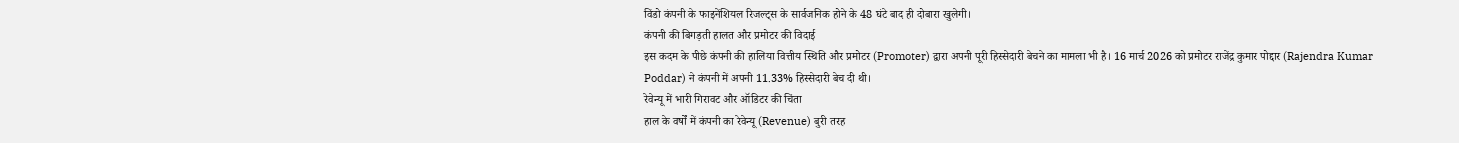विंडो कंपनी के फाइनेंशियल रिजल्ट्स के सार्वजनिक होने के 48 घंटे बाद ही दोबारा खुलेगी।
कंपनी की बिगड़ती हालत और प्रमोटर की विदाई
इस कदम के पीछे कंपनी की हालिया वित्तीय स्थिति और प्रमोटर (Promoter) द्वारा अपनी पूरी हिस्सेदारी बेचने का मामला भी है। 16 मार्च 2026 को प्रमोटर राजेंद्र कुमार पोद्दार (Rajendra Kumar Poddar) ने कंपनी में अपनी 11.33% हिस्सेदारी बेच दी थी।
रेवेन्यू में भारी गिरावट और ऑडिटर की चिंता
हाल के वर्षों में कंपनी का रेवेन्यू (Revenue) बुरी तरह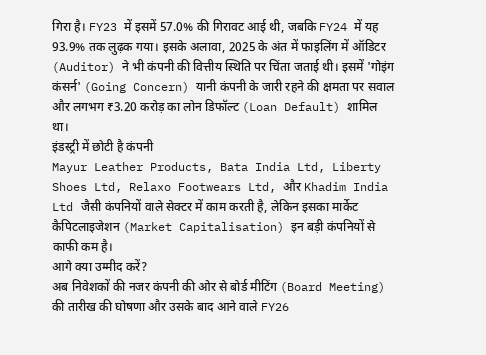गिरा है। FY23 में इसमें 57.0% की गिरावट आई थी, जबकि FY24 में यह 93.9% तक लुढ़क गया। इसके अलावा, 2025 के अंत में फाइलिंग में ऑडिटर (Auditor) ने भी कंपनी की वित्तीय स्थिति पर चिंता जताई थी। इसमें 'गोइंग कंसर्न' (Going Concern) यानी कंपनी के जारी रहने की क्षमता पर सवाल और लगभग ₹3.20 करोड़ का लोन डिफॉल्ट (Loan Default) शामिल था।
इंडस्ट्री में छोटी है कंपनी
Mayur Leather Products, Bata India Ltd, Liberty Shoes Ltd, Relaxo Footwears Ltd, और Khadim India Ltd जैसी कंपनियों वाले सेक्टर में काम करती है, लेकिन इसका मार्केट कैपिटलाइजेशन (Market Capitalisation) इन बड़ी कंपनियों से काफी कम है।
आगे क्या उम्मीद करें?
अब निवेशकों की नजर कंपनी की ओर से बोर्ड मीटिंग (Board Meeting) की तारीख की घोषणा और उसके बाद आने वाले FY26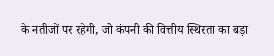के नतीजों पर रहेगी, जो कंपनी की वित्तीय स्थिरता का बड़ा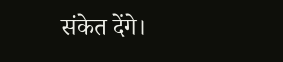संकेत देंगे।